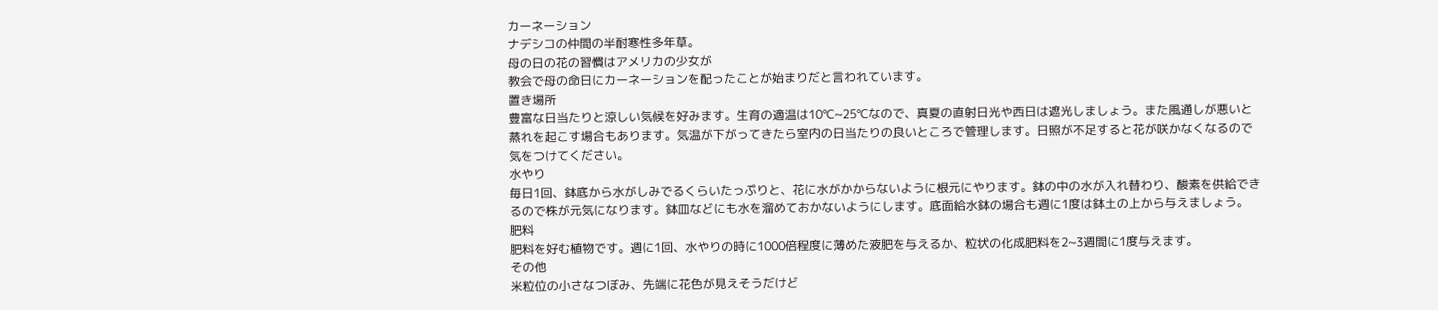カーネーション
ナデシコの仲間の半耐寒性多年草。
母の日の花の習慣はアメリカの少女が
教会で母の命日にカーネーションを配ったことが始まりだと言われています。
置き場所
豊富な日当たりと涼しい気候を好みます。生育の適温は10℃~25℃なので、真夏の直射日光や西日は遮光しましょう。また風通しが悪いと蒸れを起こす場合もあります。気温が下がってきたら室内の日当たりの良いところで管理します。日照が不足すると花が咲かなくなるので気をつけてください。
水やり
毎日1回、鉢底から水がしみでるくらいたっぷりと、花に水がかからないように根元にやります。鉢の中の水が入れ替わり、酸素を供給できるので株が元気になります。鉢皿などにも水を溜めておかないようにします。底面給水鉢の場合も週に1度は鉢土の上から与えましょう。
肥料
肥料を好む植物です。週に1回、水やりの時に1000倍程度に薄めた液肥を与えるか、粒状の化成肥料を2~3週間に1度与えます。
その他
米粒位の小さなつぼみ、先端に花色が見えそうだけど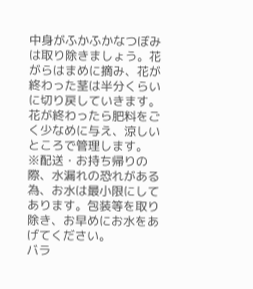中身がふかふかなつぼみは取り除きましょう。花がらはまめに摘み、花が終わった茎は半分くらいに切り戻していきます。花が終わったら肥料をごく少なめに与え、涼しいところで管理します。
※配送・お持ち帰りの際、水漏れの恐れがある為、お水は最小限にしてあります。包装等を取り除き、お早めにお水をあげてください。
バラ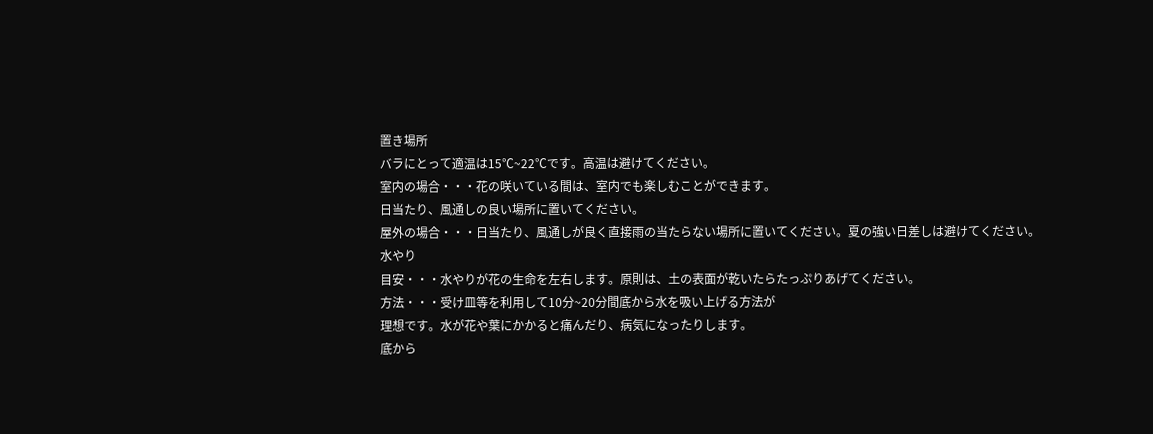置き場所
バラにとって適温は15℃~22℃です。高温は避けてください。
室内の場合・・・花の咲いている間は、室内でも楽しむことができます。
日当たり、風通しの良い場所に置いてください。
屋外の場合・・・日当たり、風通しが良く直接雨の当たらない場所に置いてください。夏の強い日差しは避けてください。
水やり
目安・・・水やりが花の生命を左右します。原則は、土の表面が乾いたらたっぷりあげてください。
方法・・・受け皿等を利用して10分~20分間底から水を吸い上げる方法が
理想です。水が花や葉にかかると痛んだり、病気になったりします。
底から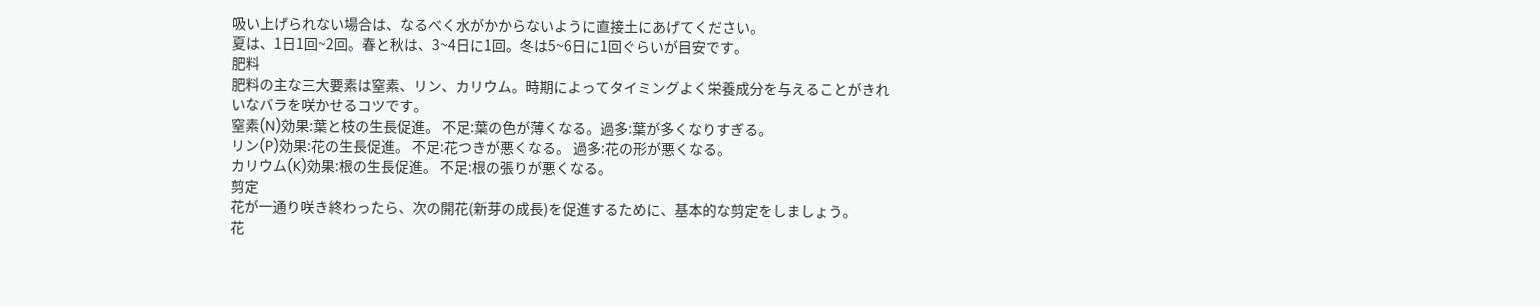吸い上げられない場合は、なるべく水がかからないように直接土にあげてください。
夏は、1日1回~2回。春と秋は、3~4日に1回。冬は5~6日に1回ぐらいが目安です。
肥料
肥料の主な三大要素は窒素、リン、カリウム。時期によってタイミングよく栄養成分を与えることがきれいなバラを咲かせるコツです。
窒素(N)効果:葉と枝の生長促進。 不足:葉の色が薄くなる。過多:葉が多くなりすぎる。
リン(P)効果:花の生長促進。 不足:花つきが悪くなる。 過多:花の形が悪くなる。
カリウム(K)効果:根の生長促進。 不足:根の張りが悪くなる。
剪定
花が一通り咲き終わったら、次の開花(新芽の成長)を促進するために、基本的な剪定をしましょう。
花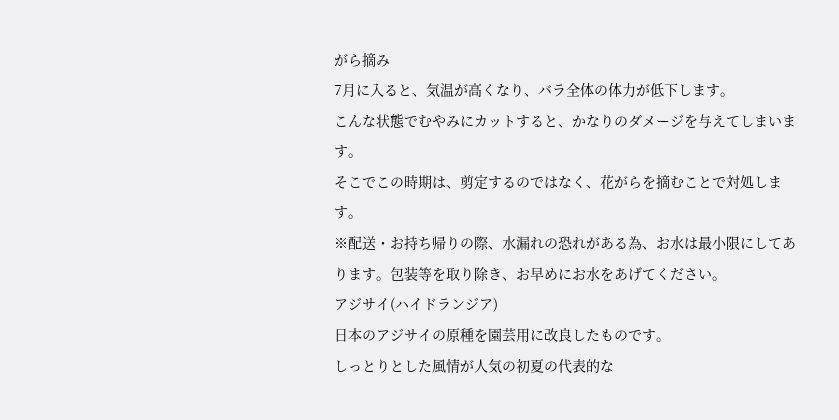がら摘み
7月に入ると、気温が高くなり、バラ全体の体力が低下します。
こんな状態でむやみにカットすると、かなりのダメージを与えてしまいます。
そこでこの時期は、剪定するのではなく、花がらを摘むことで対処します。
※配送・お持ち帰りの際、水漏れの恐れがある為、お水は最小限にしてあります。包装等を取り除き、お早めにお水をあげてください。
アジサイ(ハイドランジア)
日本のアジサイの原種を園芸用に改良したものです。
しっとりとした風情が人気の初夏の代表的な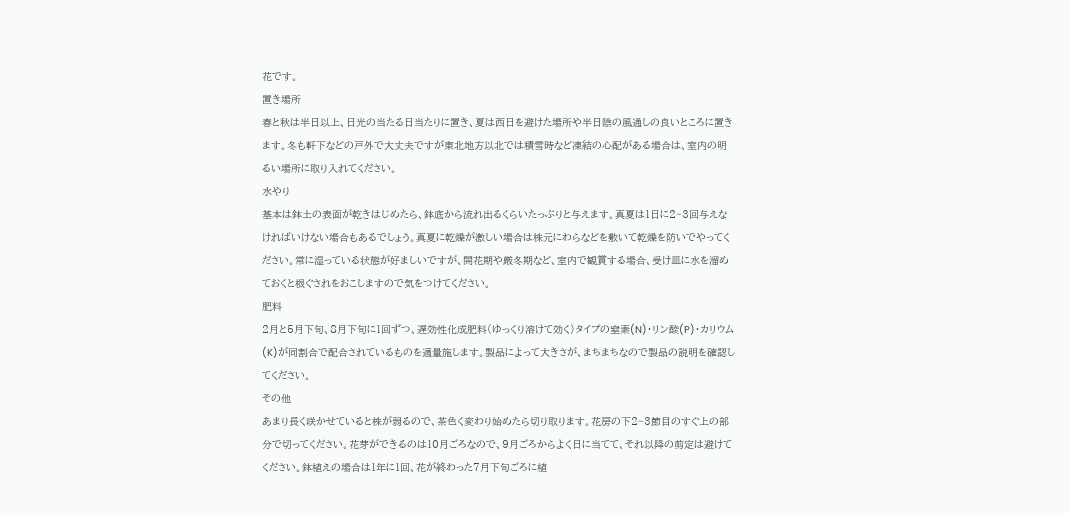花です。
置き場所
春と秋は半日以上、日光の当たる日当たりに置き、夏は西日を避けた場所や半日陰の風通しの良いところに置きます。冬も軒下などの戸外で大丈夫ですが東北地方以北では積雪時など凍結の心配がある場合は、室内の明るい場所に取り入れてください。
水やり
基本は鉢土の表面が乾きはじめたら、鉢底から流れ出るくらいたっぷりと与えます。真夏は1日に2~3回与えなければいけない場合もあるでしょう。真夏に乾燥が激しい場合は株元にわらなどを敷いて乾燥を防いでやってください。常に湿っている状態が好ましいですが、開花期や厳冬期など、室内で観賞する場合、受け皿に水を溜めておくと根ぐされをおこしますので気をつけてください。
肥料
2月と5月下旬、8月下旬に1回ずつ、遅効性化成肥料(ゆっくり溶けて効く)タイプの窒素(N)・リン酸(P)・カリウム(K)が同割合で配合されているものを適量施します。製品によって大きさが、まちまちなので製品の説明を確認してください。
その他
あまり長く咲かせていると株が弱るので、茶色く変わり始めたら切り取ります。花房の下2~3節目のすぐ上の部分で切ってください。花芽ができるのは10月ごろなので、9月ごろからよく日に当てて、それ以降の剪定は避けてください。鉢植えの場合は1年に1回、花が終わった7月下旬ごろに植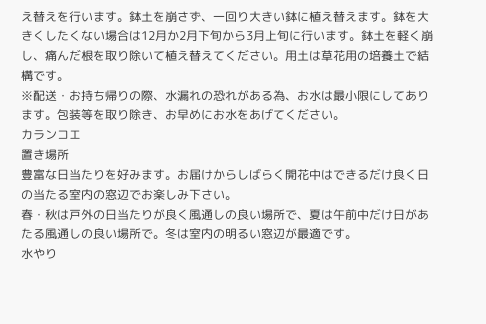え替えを行います。鉢土を崩さず、一回り大きい鉢に植え替えます。鉢を大きくしたくない場合は12月か2月下旬から3月上旬に行います。鉢土を軽く崩し、痛んだ根を取り除いて植え替えてください。用土は草花用の培養土で結構です。
※配送・お持ち帰りの際、水漏れの恐れがある為、お水は最小限にしてあります。包装等を取り除き、お早めにお水をあげてください。
カランコエ
置き場所
豊富な日当たりを好みます。お届けからしばらく開花中はできるだけ良く日の当たる室内の窓辺でお楽しみ下さい。
春・秋は戸外の日当たりが良く風通しの良い場所で、夏は午前中だけ日があたる風通しの良い場所で。冬は室内の明るい窓辺が最適です。
水やり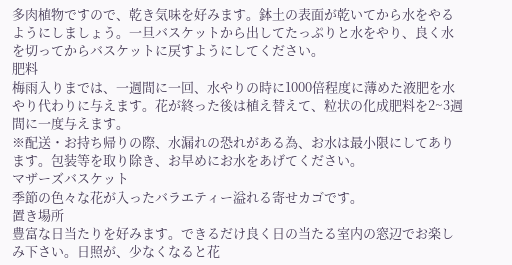多肉植物ですので、乾き気味を好みます。鉢土の表面が乾いてから水をやるようにしましょう。一旦バスケットから出してたっぷりと水をやり、良く水を切ってからバスケットに戻すようにしてください。
肥料
梅雨入りまでは、一週間に一回、水やりの時に1000倍程度に薄めた液肥を水やり代わりに与えます。花が終った後は植え替えて、粒状の化成肥料を2~3週間に一度与えます。
※配送・お持ち帰りの際、水漏れの恐れがある為、お水は最小限にしてあります。包装等を取り除き、お早めにお水をあげてください。
マザーズバスケット
季節の色々な花が入ったバラエティー溢れる寄せカゴです。
置き場所
豊富な日当たりを好みます。できるだけ良く日の当たる室内の窓辺でお楽しみ下さい。日照が、少なくなると花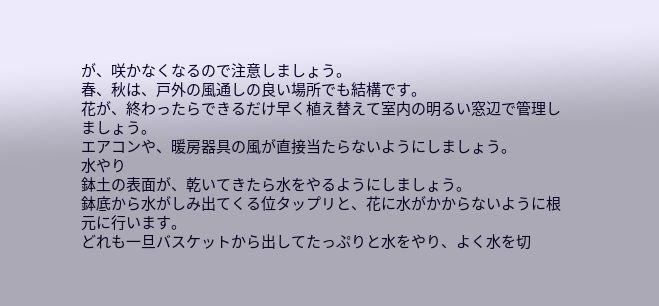が、咲かなくなるので注意しましょう。
春、秋は、戸外の風通しの良い場所でも結構です。
花が、終わったらできるだけ早く植え替えて室内の明るい窓辺で管理しましょう。
エアコンや、暖房器具の風が直接当たらないようにしましょう。
水やり
鉢土の表面が、乾いてきたら水をやるようにしましょう。
鉢底から水がしみ出てくる位タップリと、花に水がかからないように根元に行います。
どれも一旦バスケットから出してたっぷりと水をやり、よく水を切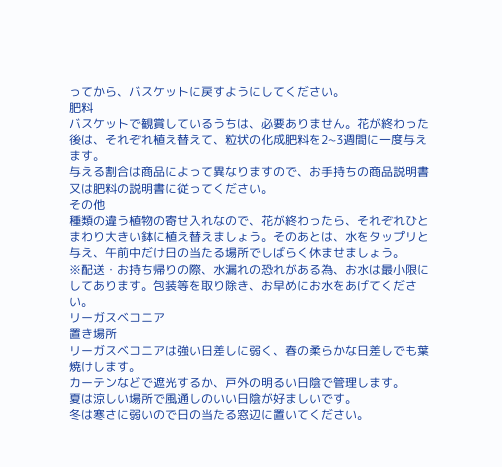ってから、バスケットに戻すようにしてください。
肥料
バスケットで観賞しているうちは、必要ありません。花が終わった後は、それぞれ植え替えて、粒状の化成肥料を2~3週間に一度与えます。
与える割合は商品によって異なりますので、お手持ちの商品説明書又は肥料の説明書に従ってください。
その他
種類の違う植物の寄せ入れなので、花が終わったら、それぞれひとまわり大きい鉢に植え替えましょう。そのあとは、水をタップリと与え、午前中だけ日の当たる場所でしばらく休ませましょう。
※配送・お持ち帰りの際、水漏れの恐れがある為、お水は最小限にしてあります。包装等を取り除き、お早めにお水をあげてください。
リーガスベコニア
置き場所
リーガスベコニアは強い日差しに弱く、春の柔らかな日差しでも葉焼けします。
カーテンなどで遮光するか、戸外の明るい日陰で管理します。
夏は涼しい場所で風通しのいい日陰が好ましいです。
冬は寒さに弱いので日の当たる窓辺に置いてください。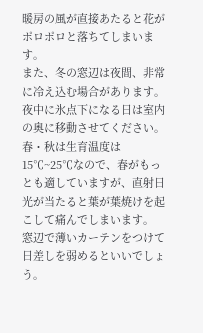暖房の風が直接あたると花がポロポロと落ちてしまいます。
また、冬の窓辺は夜間、非常に冷え込む場合があります。
夜中に氷点下になる日は室内の奥に移動させてください。
春・秋は生育温度は15℃~25℃なので、春がもっとも適していますが、直射日光が当たると葉が葉焼けを起こして痛んでしまいます。
窓辺で薄いカーテンをつけて日差しを弱めるといいでしょう。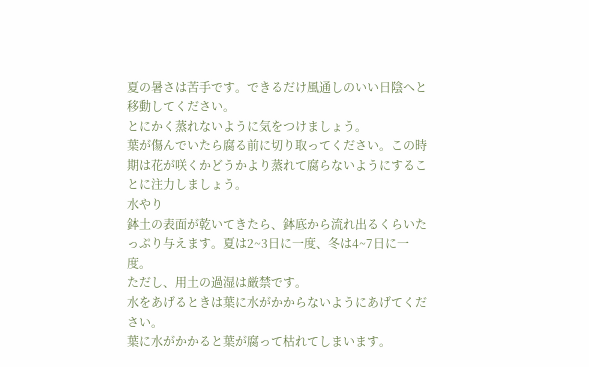夏の暑さは苦手です。できるだけ風通しのいい日陰へと移動してください。
とにかく蒸れないように気をつけましょう。
葉が傷んでいたら腐る前に切り取ってください。この時期は花が咲くかどうかより蒸れて腐らないようにすることに注力しましょう。
水やり
鉢土の表面が乾いてきたら、鉢底から流れ出るくらいたっぷり与えます。夏は2~3日に一度、冬は4~7日に一度。
ただし、用土の過湿は厳禁です。
水をあげるときは葉に水がかからないようにあげてください。
葉に水がかかると葉が腐って枯れてしまいます。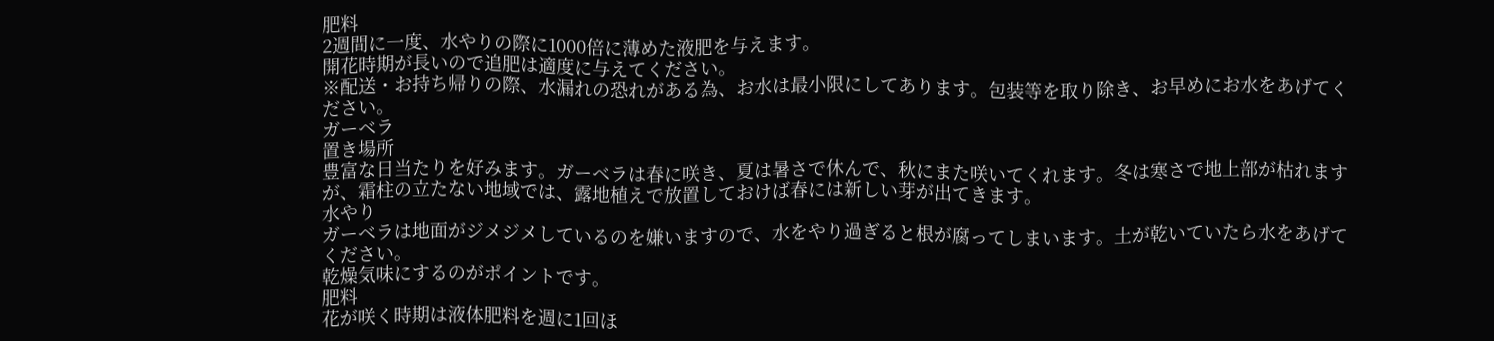肥料
2週間に一度、水やりの際に1000倍に薄めた液肥を与えます。
開花時期が長いので追肥は適度に与えてください。
※配送・お持ち帰りの際、水漏れの恐れがある為、お水は最小限にしてあります。包装等を取り除き、お早めにお水をあげてください。
ガーベラ
置き場所
豊富な日当たりを好みます。ガーベラは春に咲き、夏は暑さで休んで、秋にまた咲いてくれます。冬は寒さで地上部が枯れますが、霜柱の立たない地域では、露地植えで放置しておけば春には新しい芽が出てきます。
水やり
ガーベラは地面がジメジメしているのを嫌いますので、水をやり過ぎると根が腐ってしまいます。土が乾いていたら水をあげてください。
乾燥気味にするのがポイントです。
肥料
花が咲く時期は液体肥料を週に1回ほ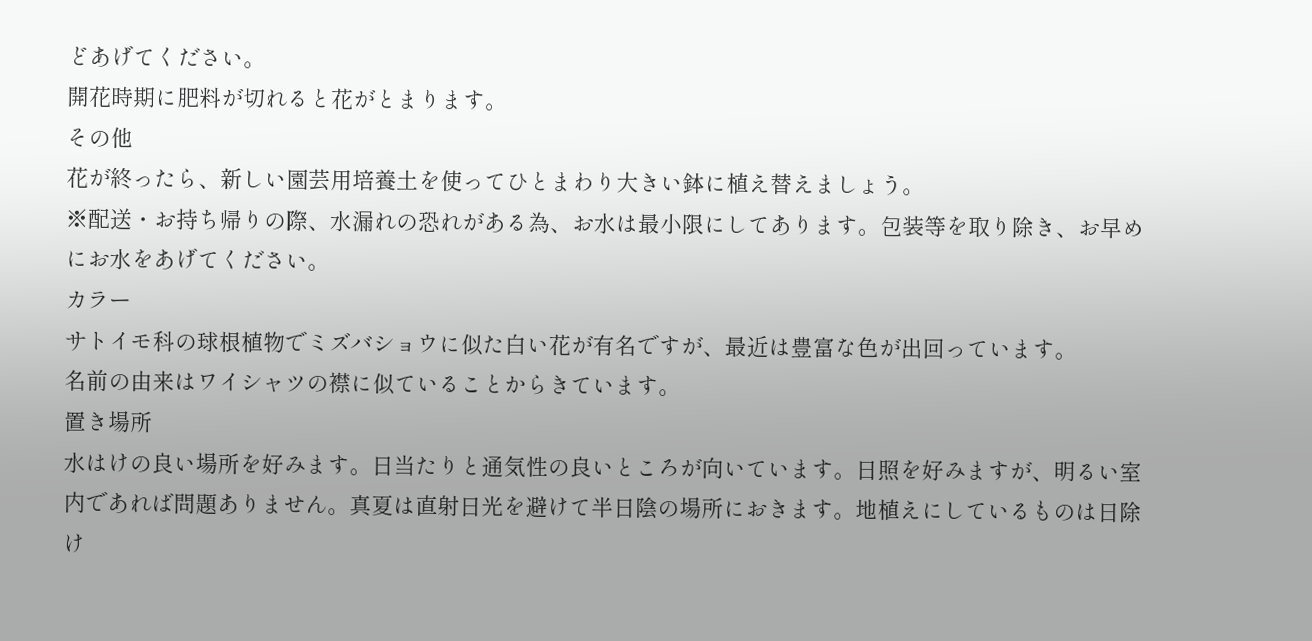どあげてください。
開花時期に肥料が切れると花がとまります。
その他
花が終ったら、新しい園芸用培養土を使ってひとまわり大きい鉢に植え替えましょう。
※配送・お持ち帰りの際、水漏れの恐れがある為、お水は最小限にしてあります。包装等を取り除き、お早めにお水をあげてください。
カラー
サトイモ科の球根植物でミズバショウに似た白い花が有名ですが、最近は豊富な色が出回っています。
名前の由来はワイシャツの襟に似ていることからきています。
置き場所
水はけの良い場所を好みます。日当たりと通気性の良いところが向いています。日照を好みますが、明るい室内であれば問題ありません。真夏は直射日光を避けて半日陰の場所におきます。地植えにしているものは日除け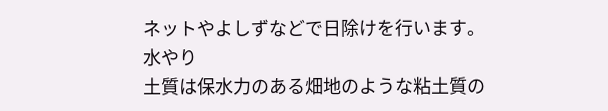ネットやよしずなどで日除けを行います。
水やり
土質は保水力のある畑地のような粘土質の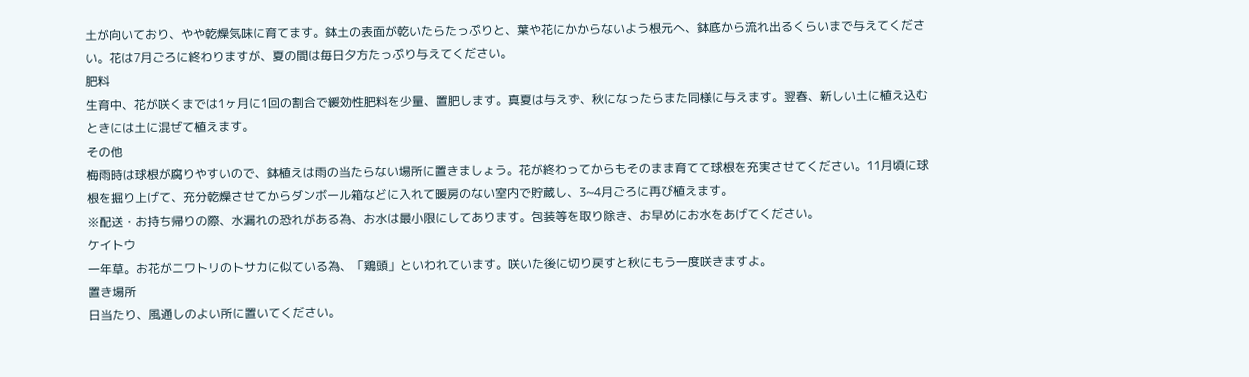土が向いており、やや乾燥気味に育てます。鉢土の表面が乾いたらたっぷりと、葉や花にかからないよう根元へ、鉢底から流れ出るくらいまで与えてください。花は7月ごろに終わりますが、夏の間は毎日夕方たっぷり与えてください。
肥料
生育中、花が咲くまでは1ヶ月に1回の割合で緩効性肥料を少量、置肥します。真夏は与えず、秋になったらまた同様に与えます。翌春、新しい土に植え込むときには土に混ぜて植えます。
その他
梅雨時は球根が腐りやすいので、鉢植えは雨の当たらない場所に置きましょう。花が終わってからもそのまま育てて球根を充実させてください。11月頃に球根を掘り上げて、充分乾燥させてからダンボール箱などに入れて暖房のない室内で貯蔵し、3~4月ごろに再び植えます。
※配送・お持ち帰りの際、水漏れの恐れがある為、お水は最小限にしてあります。包装等を取り除き、お早めにお水をあげてください。
ケイトウ
一年草。お花がニワトリのトサカに似ている為、「鶏頭」といわれています。咲いた後に切り戻すと秋にもう一度咲きますよ。
置き場所
日当たり、風通しのよい所に置いてください。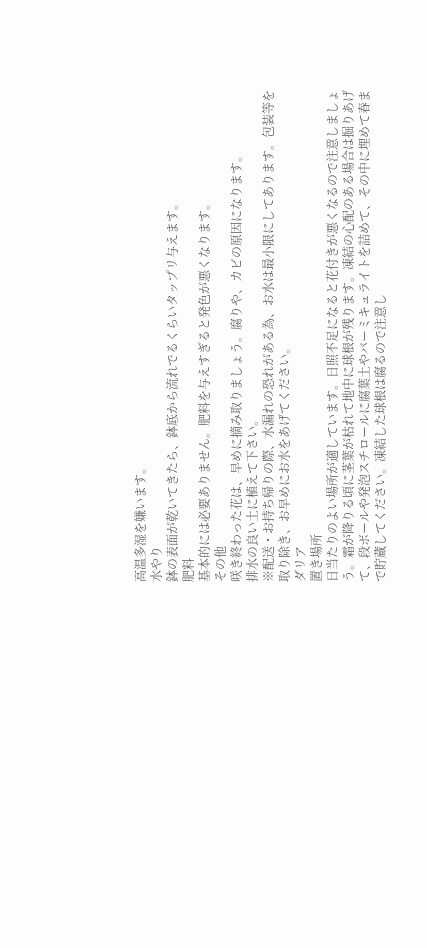高温多湿を嫌います。
水やり
鉢の表面が乾いてきたら、鉢底から流れでるくらいタップリ与えます。
肥料
基本的には必要ありません。肥料を与えすぎると発色が悪くなります。
その他
咲き終わった花は、早めに摘み取りましょう。腐りや、カビの原因になります。
排水の良い土に植えて下さい。
※配送・お持ち帰りの際、水漏れの恐れがある為、お水は最小限にしてあります。包装等を取り除き、お早めにお水をあげてください。
ダリア
置き場所
日当たりのよい場所が適しています。日照不足になると花付きが悪くなるので注意しましょう。霜が降りる頃に茎葉が枯れて地中に球根が残ります。凍結の心配のある場合は掘りあげて、段ボールや発泡スチロールに腐葉土やバーミキュライトを詰めて、その中に埋めて春まで貯蔵してください。凍結した球根は腐るので注意し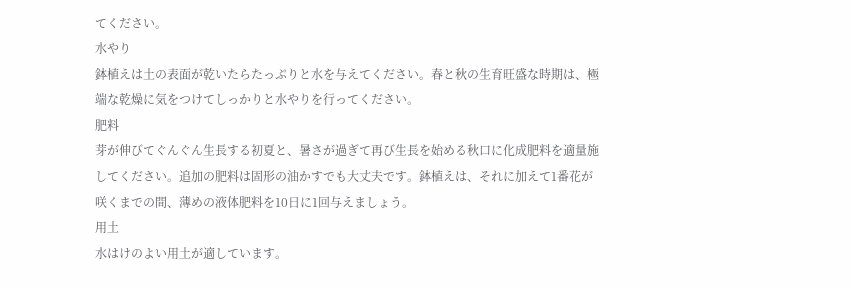てください。
水やり
鉢植えは土の表面が乾いたらたっぷりと水を与えてください。春と秋の生育旺盛な時期は、極端な乾燥に気をつけてしっかりと水やりを行ってください。
肥料
芽が伸びてぐんぐん生長する初夏と、暑さが過ぎて再び生長を始める秋口に化成肥料を適量施してください。追加の肥料は固形の油かすでも大丈夫です。鉢植えは、それに加えて1番花が咲くまでの間、薄めの液体肥料を10日に1回与えましょう。
用土
水はけのよい用土が適しています。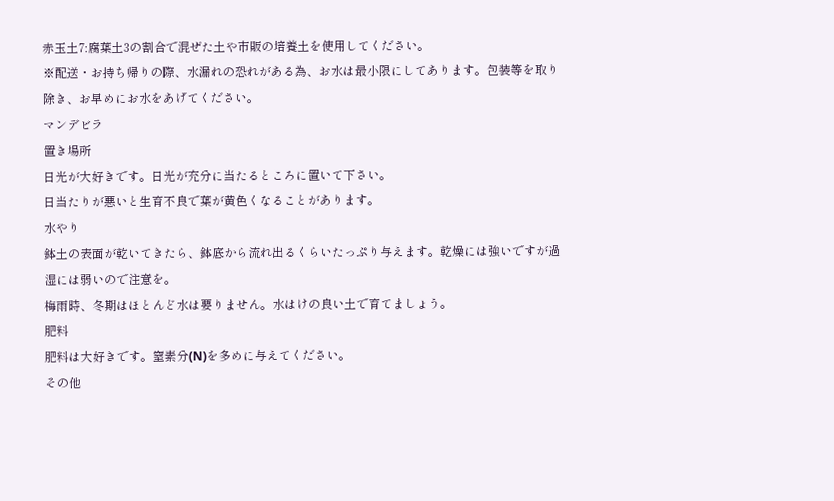赤玉土7:腐葉土3の割合で混ぜた土や市販の培養土を使用してください。
※配送・お持ち帰りの際、水漏れの恐れがある為、お水は最小限にしてあります。包装等を取り除き、お早めにお水をあげてください。
マンデビラ
置き場所
日光が大好きです。日光が充分に当たるところに置いて下さい。
日当たりが悪いと生育不良で葉が黄色くなることがあります。
水やり
鉢土の表面が乾いてきたら、鉢底から流れ出るくらいたっぷり与えます。乾燥には強いですが過湿には弱いので注意を。
梅雨時、冬期はほとんど水は要りません。水はけの良い土で育てましょう。
肥料
肥料は大好きです。窒素分(N)を多めに与えてください。
その他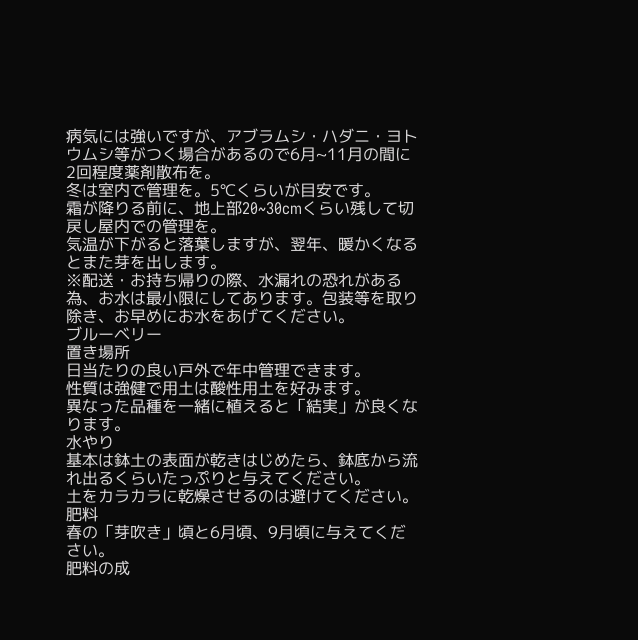病気には強いですが、アブラムシ・ハダニ・ヨトウムシ等がつく場合があるので6月~11月の間に2回程度薬剤散布を。
冬は室内で管理を。5℃くらいが目安です。
霜が降りる前に、地上部20~30cmくらい残して切戻し屋内での管理を。
気温が下がると落葉しますが、翌年、暖かくなるとまた芽を出します。
※配送・お持ち帰りの際、水漏れの恐れがある為、お水は最小限にしてあります。包装等を取り除き、お早めにお水をあげてください。
ブルーベリー
置き場所
日当たりの良い戸外で年中管理できます。
性質は強健で用土は酸性用土を好みます。
異なった品種を一緒に植えると「結実」が良くなります。
水やり
基本は鉢土の表面が乾きはじめたら、鉢底から流れ出るくらいたっぷりと与えてください。
土をカラカラに乾燥させるのは避けてください。
肥料
春の「芽吹き」頃と6月頃、9月頃に与えてください。
肥料の成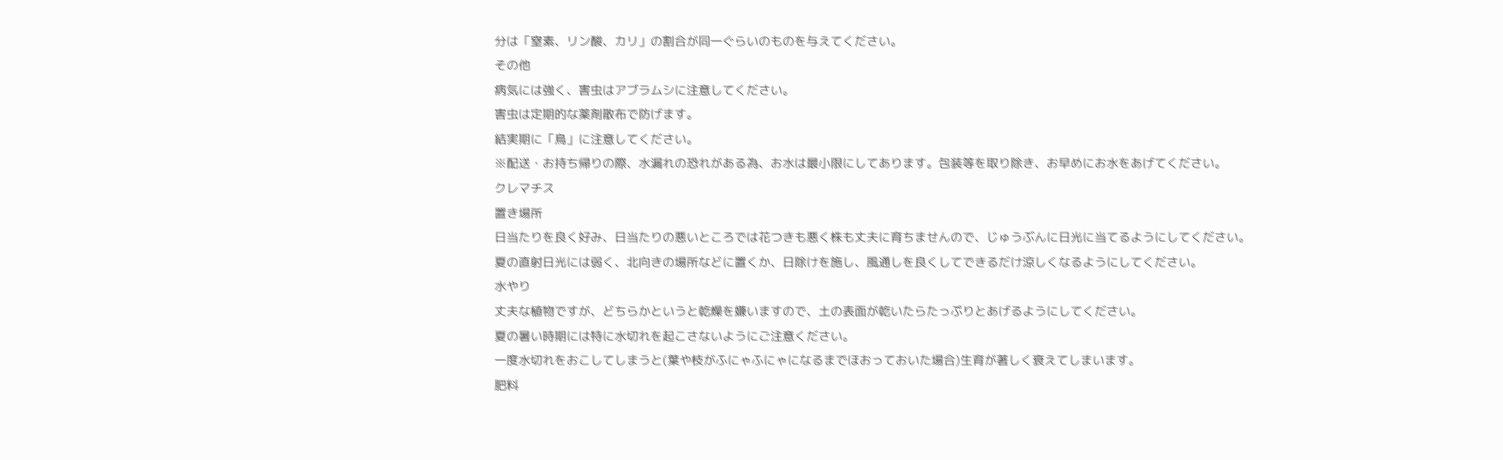分は「窒素、リン酸、カリ」の割合が同一ぐらいのものを与えてください。
その他
病気には強く、害虫はアブラムシに注意してください。
害虫は定期的な薬剤散布で防げます。
結実期に「鳥」に注意してください。
※配送・お持ち帰りの際、水漏れの恐れがある為、お水は最小限にしてあります。包装等を取り除き、お早めにお水をあげてください。
クレマチス
置き場所
日当たりを良く好み、日当たりの悪いところでは花つきも悪く株も丈夫に育ちませんので、じゅうぶんに日光に当てるようにしてください。
夏の直射日光には弱く、北向きの場所などに置くか、日除けを施し、風通しを良くしてできるだけ涼しくなるようにしてください。
水やり
丈夫な植物ですが、どちらかというと乾燥を嫌いますので、土の表面が乾いたらたっぷりとあげるようにしてください。
夏の暑い時期には特に水切れを起こさないようにご注意ください。
一度水切れをおこしてしまうと(葉や枝がふにゃふにゃになるまでほおっておいた場合)生育が著しく衰えてしまいます。
肥料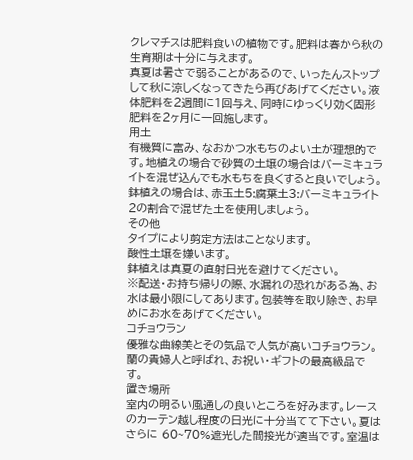クレマチスは肥料食いの植物です。肥料は春から秋の生育期は十分に与えます。
真夏は暑さで弱ることがあるので、いったんストップして秋に涼しくなってきたら再びあげてください。液体肥料を2週間に1回与え、同時にゆっくり効く固形肥料を2ヶ月に一回施します。
用土
有機質に富み、なおかつ水もちのよい土が理想的です。地植えの場合で砂質の土壌の場合はバーミキュライトを混ぜ込んでも水もちを良くすると良いでしょう。
鉢植えの場合は、赤玉土5:腐葉土3:バーミキュライト2の割合で混ぜた土を使用しましょう。
その他
タイプにより剪定方法はことなります。
酸性土壌を嫌います。
鉢植えは真夏の直射日光を避けてください。
※配送・お持ち帰りの際、水漏れの恐れがある為、お水は最小限にしてあります。包装等を取り除き、お早めにお水をあげてください。
コチョウラン
優雅な曲線美とその気品で人気が高いコチョウラン。
蘭の貴婦人と呼ばれ、お祝い・ギフトの最高級品です。
置き場所
室内の明るい風通しの良いところを好みます。レースのカーテン越し程度の日光に十分当てて下さい。夏はさらに 60~70%遮光した間接光が適当です。室温は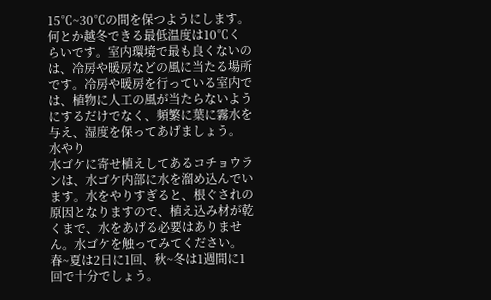15℃~30℃の間を保つようにします。何とか越冬できる最低温度は10℃くらいです。室内環境で最も良くないのは、冷房や暖房などの風に当たる場所です。冷房や暖房を行っている室内では、植物に人工の風が当たらないようにするだけでなく、頻繁に葉に霧水を与え、湿度を保ってあげましょう。
水やり
水ゴケに寄せ植えしてあるコチョウランは、水ゴケ内部に水を溜め込んでいます。水をやりすぎると、根ぐされの原因となりますので、植え込み材が乾くまで、水をあげる必要はありません。水ゴケを触ってみてください。
春~夏は2日に1回、秋~冬は1週間に1回で十分でしょう。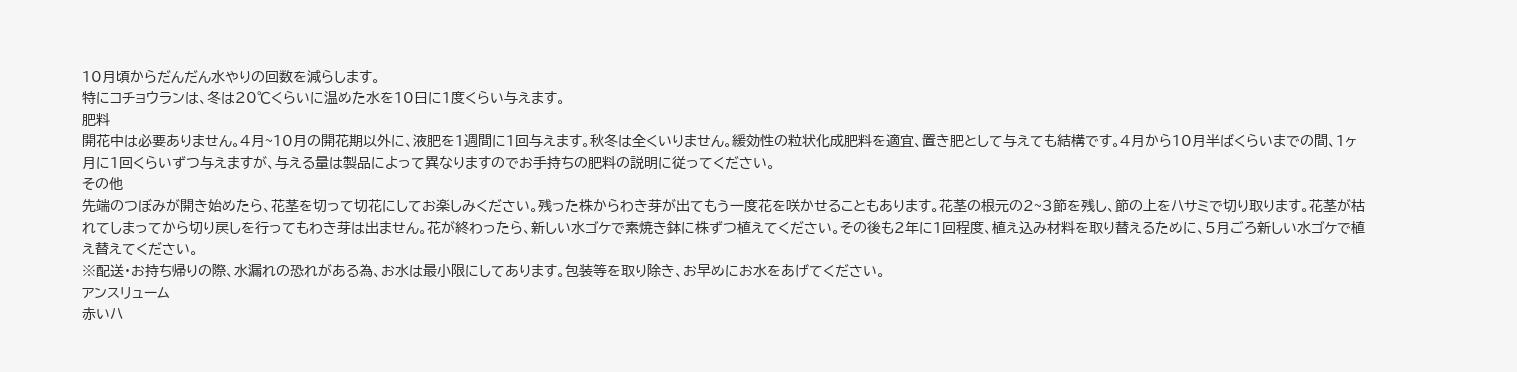10月頃からだんだん水やりの回数を減らします。
特にコチョウランは、冬は20℃くらいに温めた水を10日に1度くらい与えます。
肥料
開花中は必要ありません。4月~10月の開花期以外に、液肥を1週間に1回与えます。秋冬は全くいりません。緩効性の粒状化成肥料を適宜、置き肥として与えても結構です。4月から10月半ばくらいまでの間、1ヶ月に1回くらいずつ与えますが、与える量は製品によって異なりますのでお手持ちの肥料の説明に従ってください。
その他
先端のつぼみが開き始めたら、花茎を切って切花にしてお楽しみください。残った株からわき芽が出てもう一度花を咲かせることもあります。花茎の根元の2~3節を残し、節の上をハサミで切り取ります。花茎が枯れてしまってから切り戻しを行ってもわき芽は出ません。花が終わったら、新しい水ゴケで素焼き鉢に株ずつ植えてください。その後も2年に1回程度、植え込み材料を取り替えるために、5月ごろ新しい水ゴケで植え替えてください。
※配送・お持ち帰りの際、水漏れの恐れがある為、お水は最小限にしてあります。包装等を取り除き、お早めにお水をあげてください。
アンスリューム
赤いハ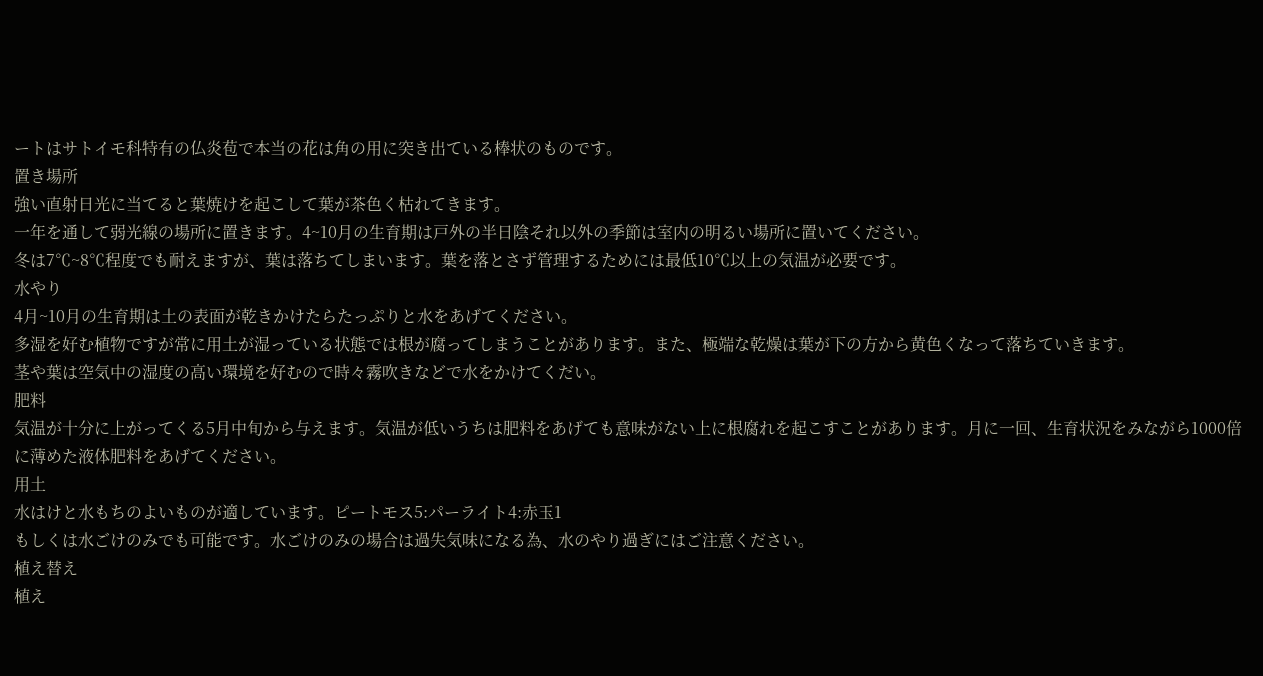ートはサトイモ科特有の仏炎苞で本当の花は角の用に突き出ている棒状のものです。
置き場所
強い直射日光に当てると葉焼けを起こして葉が茶色く枯れてきます。
一年を通して弱光線の場所に置きます。4~10月の生育期は戸外の半日陰それ以外の季節は室内の明るい場所に置いてください。
冬は7℃~8℃程度でも耐えますが、葉は落ちてしまいます。葉を落とさず管理するためには最低10℃以上の気温が必要です。
水やり
4月~10月の生育期は土の表面が乾きかけたらたっぷりと水をあげてください。
多湿を好む植物ですが常に用土が湿っている状態では根が腐ってしまうことがあります。また、極端な乾燥は葉が下の方から黄色くなって落ちていきます。
茎や葉は空気中の湿度の高い環境を好むので時々霧吹きなどで水をかけてくだい。
肥料
気温が十分に上がってくる5月中旬から与えます。気温が低いうちは肥料をあげても意味がない上に根腐れを起こすことがあります。月に一回、生育状況をみながら1000倍に薄めた液体肥料をあげてください。
用土
水はけと水もちのよいものが適しています。ピートモス5:パーライト4:赤玉1
もしくは水ごけのみでも可能です。水ごけのみの場合は過失気味になる為、水のやり過ぎにはご注意ください。
植え替え
植え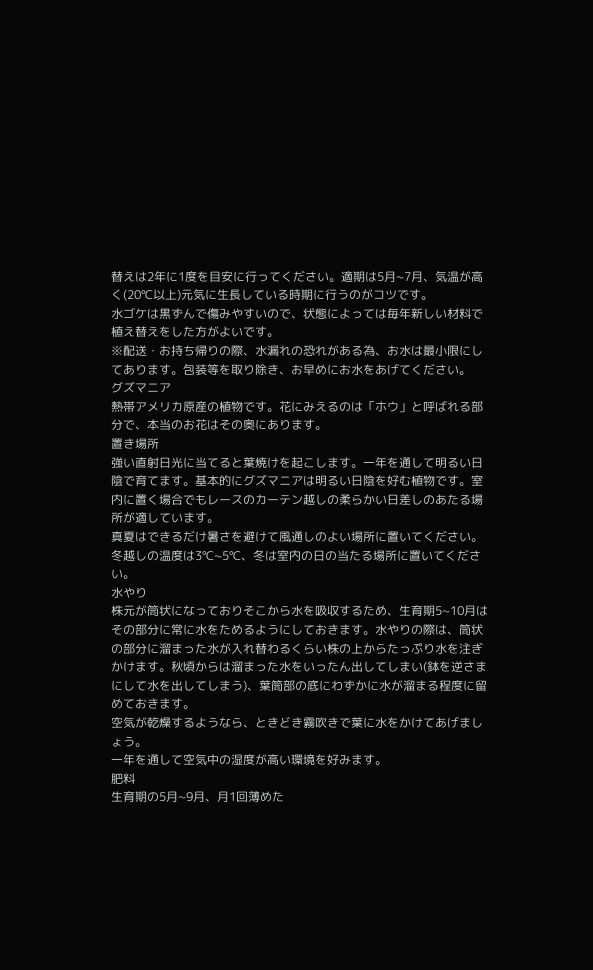替えは2年に1度を目安に行ってください。適期は5月~7月、気温が高く(20℃以上)元気に生長している時期に行うのがコツです。
水ゴケは黒ずんで傷みやすいので、状態によっては毎年新しい材料で植え替えをした方がよいです。
※配送・お持ち帰りの際、水漏れの恐れがある為、お水は最小限にしてあります。包装等を取り除き、お早めにお水をあげてください。
グズマニア
熱帯アメリカ原産の植物です。花にみえるのは「ホウ」と呼ばれる部分で、本当のお花はその奥にあります。
置き場所
強い直射日光に当てると葉焼けを起こします。一年を通して明るい日陰で育てます。基本的にグズマニアは明るい日陰を好む植物です。室内に置く場合でもレースのカーテン越しの柔らかい日差しのあたる場所が適しています。
真夏はできるだけ暑さを避けて風通しのよい場所に置いてください。
冬越しの温度は3℃~5℃、冬は室内の日の当たる場所に置いてください。
水やり
株元が筒状になっておりそこから水を吸収するため、生育期5~10月はその部分に常に水をためるようにしておきます。水やりの際は、筒状の部分に溜まった水が入れ替わるくらい株の上からたっぷり水を注ぎかけます。秋頃からは溜まった水をいったん出してしまい(鉢を逆さまにして水を出してしまう)、葉筒部の底にわずかに水が溜まる程度に留めておきます。
空気が乾燥するようなら、ときどき霧吹きで葉に水をかけてあげましょう。
一年を通して空気中の湿度が高い環境を好みます。
肥料
生育期の5月~9月、月1回薄めた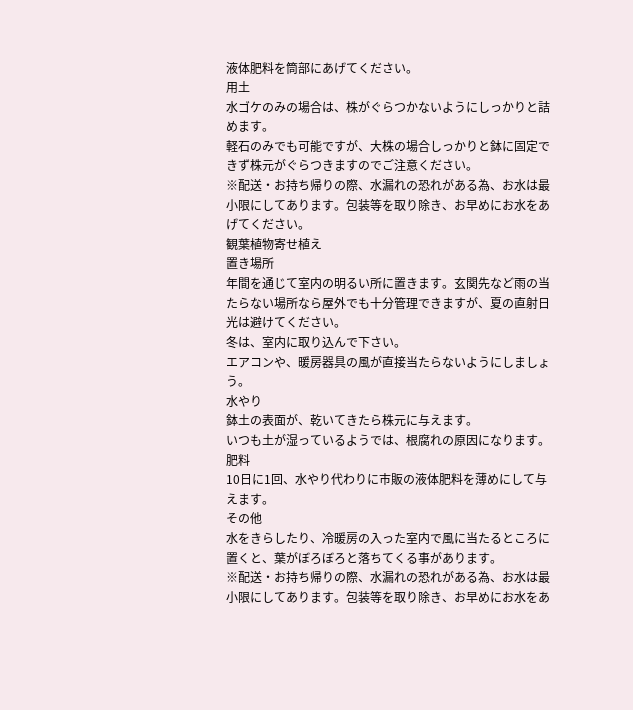液体肥料を筒部にあげてください。
用土
水ゴケのみの場合は、株がぐらつかないようにしっかりと詰めます。
軽石のみでも可能ですが、大株の場合しっかりと鉢に固定できず株元がぐらつきますのでご注意ください。
※配送・お持ち帰りの際、水漏れの恐れがある為、お水は最小限にしてあります。包装等を取り除き、お早めにお水をあげてください。
観葉植物寄せ植え
置き場所
年間を通じて室内の明るい所に置きます。玄関先など雨の当たらない場所なら屋外でも十分管理できますが、夏の直射日光は避けてください。
冬は、室内に取り込んで下さい。
エアコンや、暖房器具の風が直接当たらないようにしましょう。
水やり
鉢土の表面が、乾いてきたら株元に与えます。
いつも土が湿っているようでは、根腐れの原因になります。
肥料
10日に1回、水やり代わりに市販の液体肥料を薄めにして与えます。
その他
水をきらしたり、冷暖房の入った室内で風に当たるところに置くと、葉がぼろぼろと落ちてくる事があります。
※配送・お持ち帰りの際、水漏れの恐れがある為、お水は最小限にしてあります。包装等を取り除き、お早めにお水をあ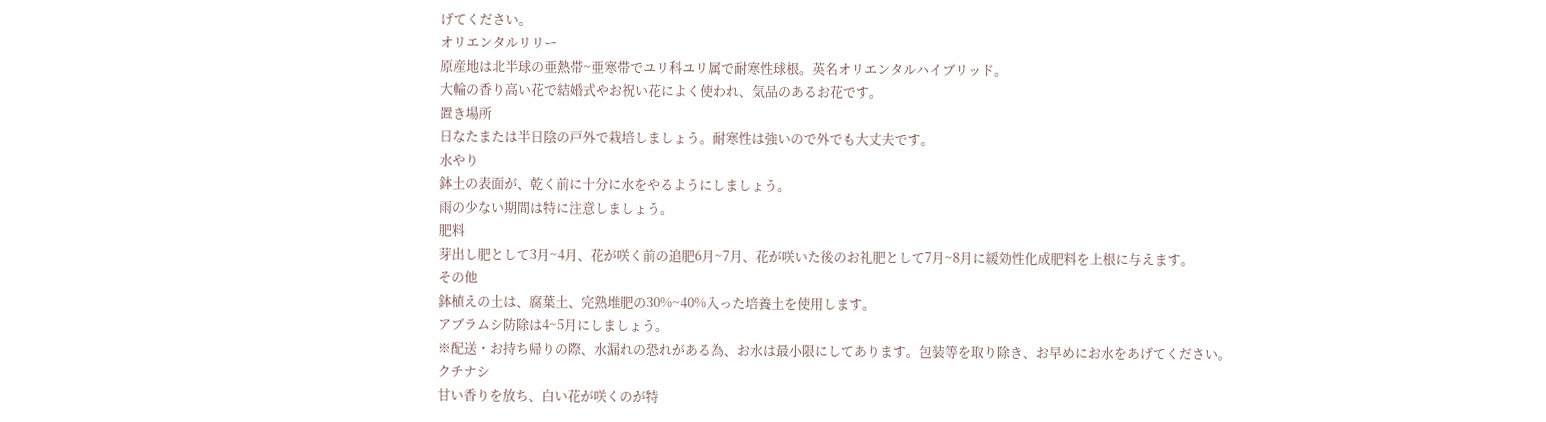げてください。
オリエンタルリリー
原産地は北半球の亜熱帯~亜寒帯でユリ科ユリ属で耐寒性球根。英名オリエンタルハイブリッド。
大輪の香り高い花で結婚式やお祝い花によく使われ、気品のあるお花です。
置き場所
日なたまたは半日陰の戸外で栽培しましょう。耐寒性は強いので外でも大丈夫です。
水やり
鉢土の表面が、乾く前に十分に水をやるようにしましょう。
雨の少ない期間は特に注意しましょう。
肥料
芽出し肥として3月~4月、花が咲く前の追肥6月~7月、花が咲いた後のお礼肥として7月~8月に緩効性化成肥料を上根に与えます。
その他
鉢植えの土は、腐葉土、完熟堆肥の30%~40%入った培養土を使用します。
アブラムシ防除は4~5月にしましょう。
※配送・お持ち帰りの際、水漏れの恐れがある為、お水は最小限にしてあります。包装等を取り除き、お早めにお水をあげてください。
クチナシ
甘い香りを放ち、白い花が咲くのが特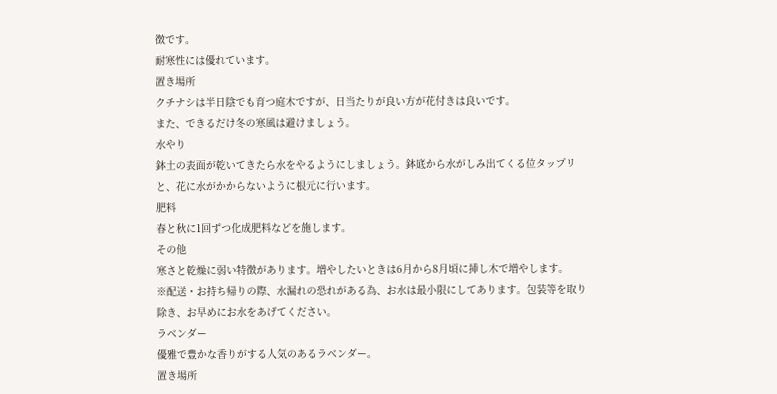徴です。
耐寒性には優れています。
置き場所
クチナシは半日陰でも育つ庭木ですが、日当たりが良い方が花付きは良いです。
また、できるだけ冬の寒風は避けましょう。
水やり
鉢土の表面が乾いてきたら水をやるようにしましょう。鉢底から水がしみ出てくる位タップリと、花に水がかからないように根元に行います。
肥料
春と秋に1回ずつ化成肥料などを施します。
その他
寒さと乾燥に弱い特徴があります。増やしたいときは6月から8月頃に挿し木で増やします。
※配送・お持ち帰りの際、水漏れの恐れがある為、お水は最小限にしてあります。包装等を取り除き、お早めにお水をあげてください。
ラベンダー
優雅で豊かな香りがする人気のあるラベンダー。
置き場所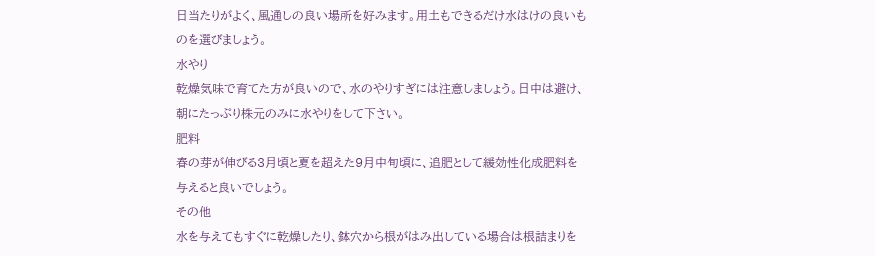日当たりがよく、風通しの良い場所を好みます。用土もできるだけ水はけの良いものを選びましょう。
水やり
乾燥気味で育てた方が良いので、水のやりすぎには注意しましょう。日中は避け、朝にたっぷり株元のみに水やりをして下さい。
肥料
春の芽が伸びる3月頃と夏を超えた9月中旬頃に、追肥として緩効性化成肥料を与えると良いでしょう。
その他
水を与えてもすぐに乾燥したり、鉢穴から根がはみ出している場合は根詰まりを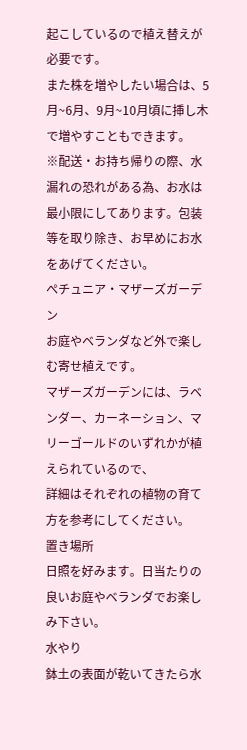起こしているので植え替えが必要です。
また株を増やしたい場合は、5月~6月、9月~10月頃に挿し木で増やすこともできます。
※配送・お持ち帰りの際、水漏れの恐れがある為、お水は最小限にしてあります。包装等を取り除き、お早めにお水をあげてください。
ぺチュニア・マザーズガーデン
お庭やベランダなど外で楽しむ寄せ植えです。
マザーズガーデンには、ラベンダー、カーネーション、マリーゴールドのいずれかが植えられているので、
詳細はそれぞれの植物の育て方を参考にしてください。
置き場所
日照を好みます。日当たりの良いお庭やベランダでお楽しみ下さい。
水やり
鉢土の表面が乾いてきたら水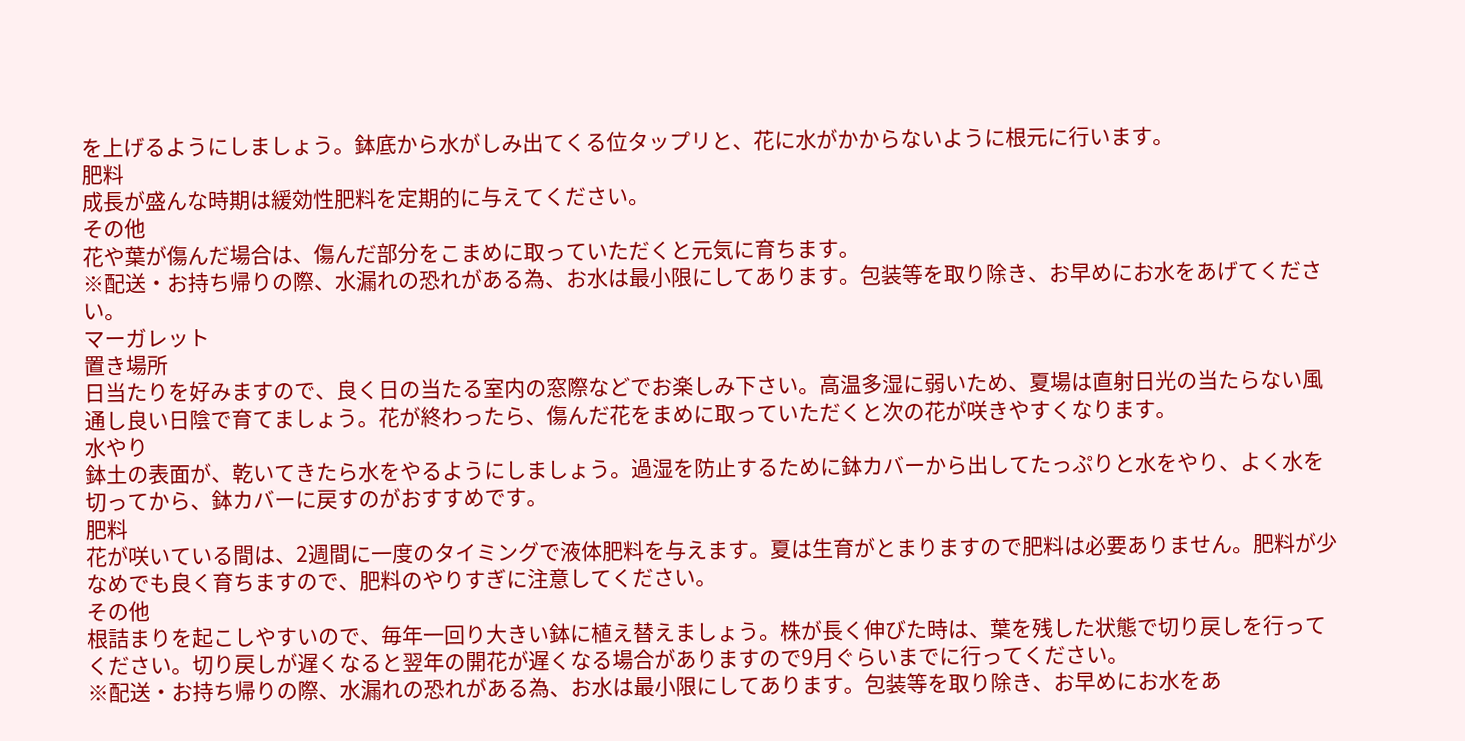を上げるようにしましょう。鉢底から水がしみ出てくる位タップリと、花に水がかからないように根元に行います。
肥料
成長が盛んな時期は緩効性肥料を定期的に与えてください。
その他
花や葉が傷んだ場合は、傷んだ部分をこまめに取っていただくと元気に育ちます。
※配送・お持ち帰りの際、水漏れの恐れがある為、お水は最小限にしてあります。包装等を取り除き、お早めにお水をあげてください。
マーガレット
置き場所
日当たりを好みますので、良く日の当たる室内の窓際などでお楽しみ下さい。高温多湿に弱いため、夏場は直射日光の当たらない風通し良い日陰で育てましょう。花が終わったら、傷んだ花をまめに取っていただくと次の花が咲きやすくなります。
水やり
鉢土の表面が、乾いてきたら水をやるようにしましょう。過湿を防止するために鉢カバーから出してたっぷりと水をやり、よく水を切ってから、鉢カバーに戻すのがおすすめです。
肥料
花が咲いている間は、2週間に一度のタイミングで液体肥料を与えます。夏は生育がとまりますので肥料は必要ありません。肥料が少なめでも良く育ちますので、肥料のやりすぎに注意してください。
その他
根詰まりを起こしやすいので、毎年一回り大きい鉢に植え替えましょう。株が長く伸びた時は、葉を残した状態で切り戻しを行ってください。切り戻しが遅くなると翌年の開花が遅くなる場合がありますので9月ぐらいまでに行ってください。
※配送・お持ち帰りの際、水漏れの恐れがある為、お水は最小限にしてあります。包装等を取り除き、お早めにお水をあ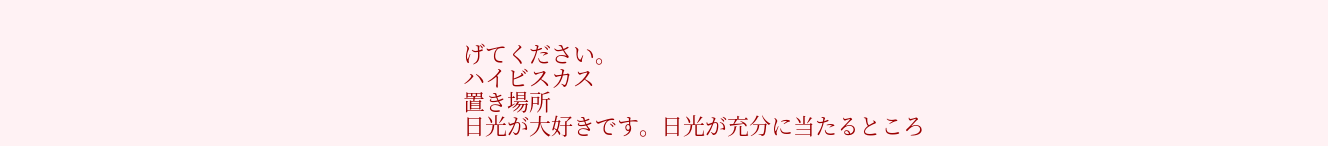げてください。
ハイビスカス
置き場所
日光が大好きです。日光が充分に当たるところ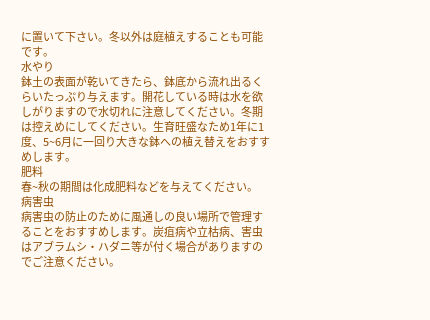に置いて下さい。冬以外は庭植えすることも可能です。
水やり
鉢土の表面が乾いてきたら、鉢底から流れ出るくらいたっぷり与えます。開花している時は水を欲しがりますので水切れに注意してください。冬期は控えめにしてください。生育旺盛なため1年に1度、5~6月に一回り大きな鉢への植え替えをおすすめします。
肥料
春~秋の期間は化成肥料などを与えてください。
病害虫
病害虫の防止のために風通しの良い場所で管理することをおすすめします。炭疽病や立枯病、害虫はアブラムシ・ハダニ等が付く場合がありますのでご注意ください。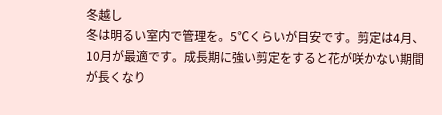冬越し
冬は明るい室内で管理を。5℃くらいが目安です。剪定は4月、10月が最適です。成長期に強い剪定をすると花が咲かない期間が長くなり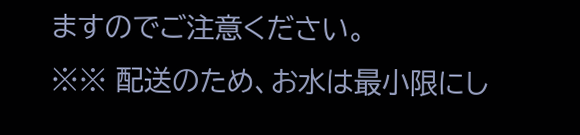ますのでご注意ください。
※※ 配送のため、お水は最小限にし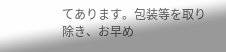てあります。包装等を取り除き、お早め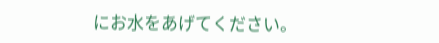にお水をあげてください。